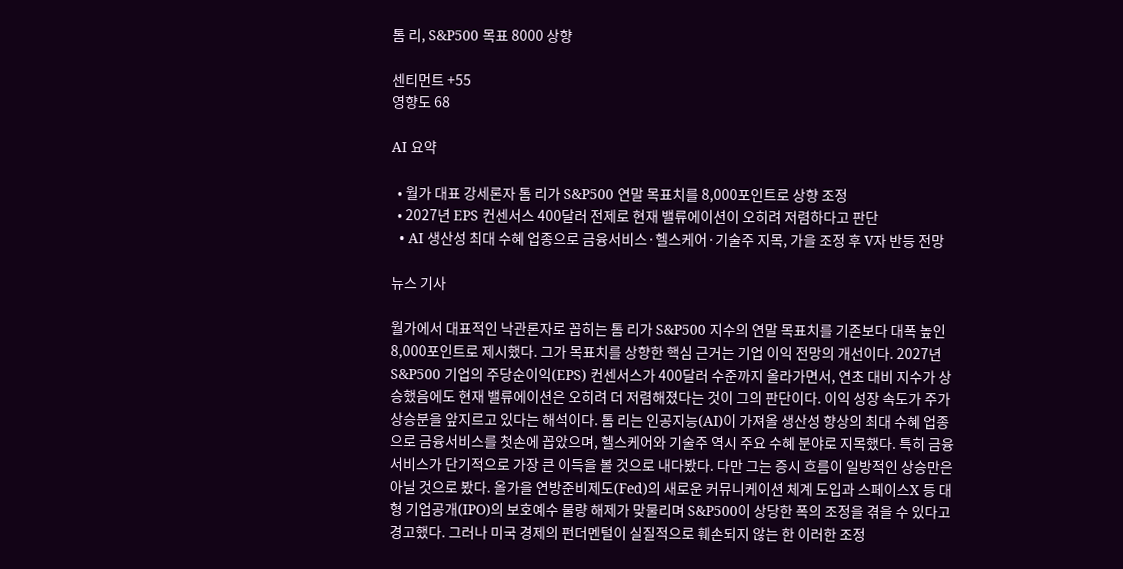톰 리, S&P500 목표 8000 상향

센티먼트 +55
영향도 68

AI 요약

  • 월가 대표 강세론자 톰 리가 S&P500 연말 목표치를 8,000포인트로 상향 조정
  • 2027년 EPS 컨센서스 400달러 전제로 현재 밸류에이션이 오히려 저렴하다고 판단
  • AI 생산성 최대 수혜 업종으로 금융서비스·헬스케어·기술주 지목, 가을 조정 후 V자 반등 전망

뉴스 기사

월가에서 대표적인 낙관론자로 꼽히는 톰 리가 S&P500 지수의 연말 목표치를 기존보다 대폭 높인 8,000포인트로 제시했다. 그가 목표치를 상향한 핵심 근거는 기업 이익 전망의 개선이다. 2027년 S&P500 기업의 주당순이익(EPS) 컨센서스가 400달러 수준까지 올라가면서, 연초 대비 지수가 상승했음에도 현재 밸류에이션은 오히려 더 저렴해졌다는 것이 그의 판단이다. 이익 성장 속도가 주가 상승분을 앞지르고 있다는 해석이다. 톰 리는 인공지능(AI)이 가져올 생산성 향상의 최대 수혜 업종으로 금융서비스를 첫손에 꼽았으며, 헬스케어와 기술주 역시 주요 수혜 분야로 지목했다. 특히 금융서비스가 단기적으로 가장 큰 이득을 볼 것으로 내다봤다. 다만 그는 증시 흐름이 일방적인 상승만은 아닐 것으로 봤다. 올가을 연방준비제도(Fed)의 새로운 커뮤니케이션 체계 도입과 스페이스X 등 대형 기업공개(IPO)의 보호예수 물량 해제가 맞물리며 S&P500이 상당한 폭의 조정을 겪을 수 있다고 경고했다. 그러나 미국 경제의 펀더멘털이 실질적으로 훼손되지 않는 한 이러한 조정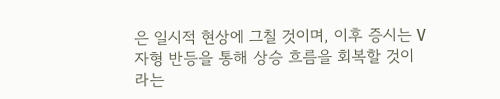은 일시적 현상에 그칠 것이며, 이후 증시는 V자형 반등을 통해 상승 흐름을 회복할 것이라는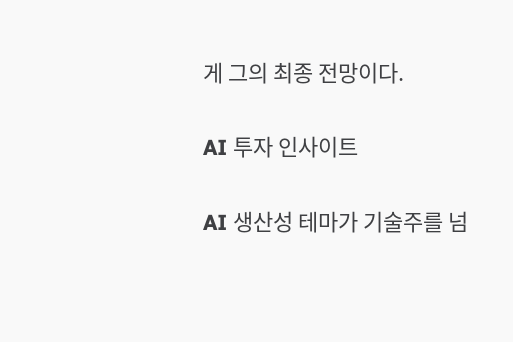게 그의 최종 전망이다.

AI 투자 인사이트

AI 생산성 테마가 기술주를 넘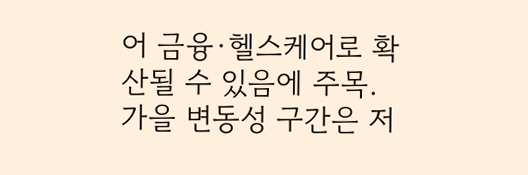어 금융·헬스케어로 확산될 수 있음에 주목. 가을 변동성 구간은 저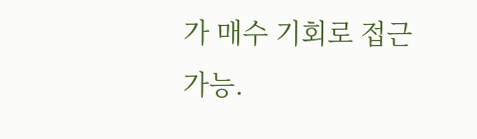가 매수 기회로 접근 가능.